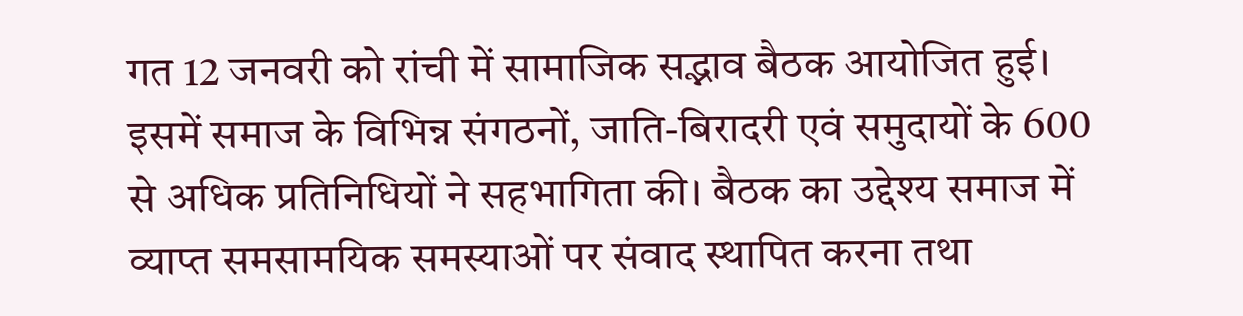गत 12 जनवरी को रांची में सामाजिक सद्भाव बैठक आयोजित हुई। इसमें समाज के विभिन्न संगठनों, जाति-बिरादरी एवं समुदायों के 600 से अधिक प्रतिनिधियों ने सहभागिता की। बैठक का उद्देश्य समाज में व्याप्त समसामयिक समस्याओं पर संवाद स्थापित करना तथा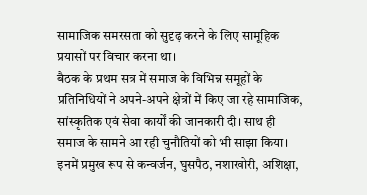सामाजिक समरसता को सुदृढ़ करने के लिए सामूहिक प्रयासों पर विचार करना था।
बैठक के प्रथम सत्र में समाज के विभिन्न समूहों के प्रतिनिधियों ने अपने-अपने क्षेत्रों में किए जा रहे सामाजिक, सांस्कृतिक एवं सेवा कार्यों की जानकारी दी। साथ ही समाज के सामने आ रही चुनौतियों को भी साझा किया। इनमें प्रमुख रूप से कन्वर्जन, घुसपैठ, नशाखोरी, अशिक्षा,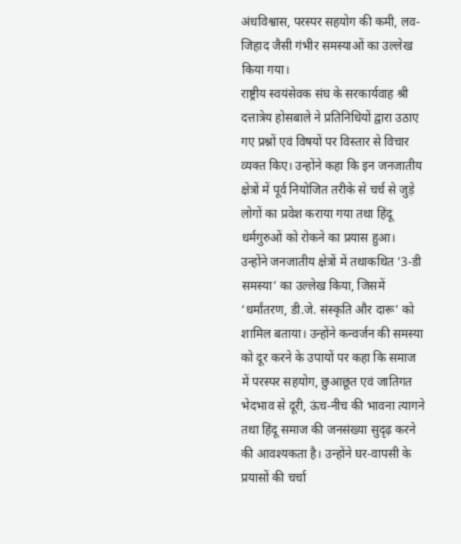अंधविश्वास, परस्पर सहयोग की कमी, लव-जिहाद जैसी गंभीर समस्याओं का उल्लेख किया गया।
राष्ट्रीय स्वयंसेवक संघ के सरकार्यवाह श्री दत्तात्रेय होसबाले ने प्रतिनिधियों द्वारा उठाए गए प्रश्नों एवं विषयों पर विस्तार से विचार व्यक्त किए। उन्होंने कहा कि इन जनजातीय क्षेत्रों में पूर्व नियोजित तरीके से चर्च से जुड़े लोगों का प्रवेश कराया गया तथा हिंदू धर्मगुरुओं को रोकने का प्रयास हुआ।
उन्होंने जनजातीय क्षेत्रों में तथाकथित ‘3-डी समस्या’ का उल्लेख किया, जिसमें ‘धर्मांतरण, डी.जे. संस्कृति और दारू’ को शामिल बताया। उन्होंने कन्वर्जन की समस्या को दूर करने के उपायों पर कहा कि समाज में परस्पर सहयोग, छुआछूत एवं जातिगत भेदभाव से दूरी, ऊंच-नीच की भावना त्यागने तथा हिंदू समाज की जनसंख्या सुदृढ़ करने की आवश्यकता है। उन्होंने घर-वापसी के प्रयासों की चर्चा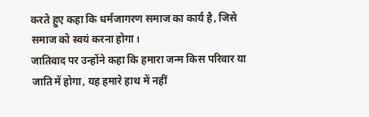करते हुए कहा कि धर्मजागरण समाज का कार्य है, जिसे समाज को स्वयं करना होगा।
जातिवाद पर उन्होंने कहा कि हमारा जन्म किस परिवार या जाति में होगा, यह हमारे हाथ में नहीं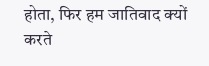होता, फिर हम जातिवाद क्यों करते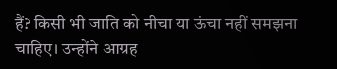हैं? किसी भी जाति को नीचा या ऊंचा नहीं समझना चाहिए। उन्होंने आग्रह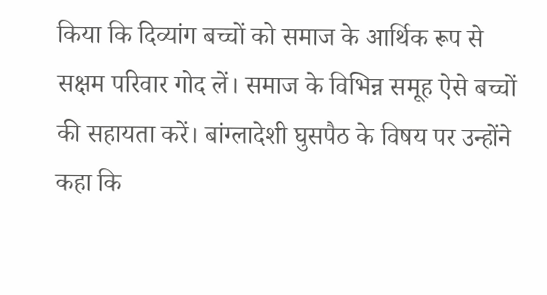किया कि दिव्यांग बच्चों को समाज के आर्थिक रूप से सक्षम परिवार गोद लें। समाज के विभिन्न समूह ऐसे बच्चों की सहायता करें। बांग्लादेशी घुसपैठ के विषय पर उन्होंने कहा कि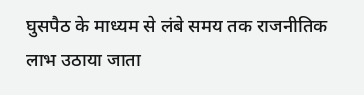घुसपैठ के माध्यम से लंबे समय तक राजनीतिक लाभ उठाया जाता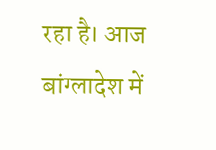रहा है। आज बांग्लादेश में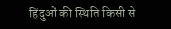हिंदुओं की स्थिति किसी से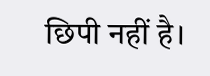छिपी नहीं है।